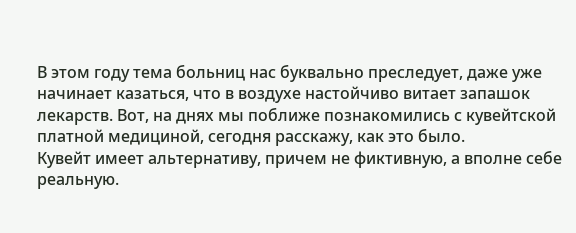В этом году тема больниц нас буквально преследует, даже уже начинает казаться, что в воздухе настойчиво витает запашок лекарств. Вот, на днях мы поближе познакомились с кувейтской платной медициной, сегодня расскажу, как это было.
Кувейт имеет альтернативу, причем не фиктивную, а вполне себе реальную.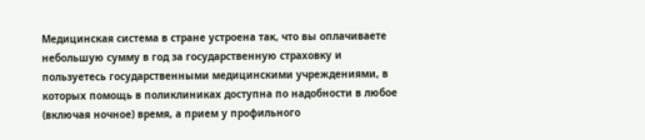Медицинская система в стране устроена так, что вы оплачиваете небольшую сумму в год за государственную страховку и пользуетесь государственными медицинскими учреждениями, в которых помощь в поликлиниках доступна по надобности в любое (включая ночное) время, а прием у профильного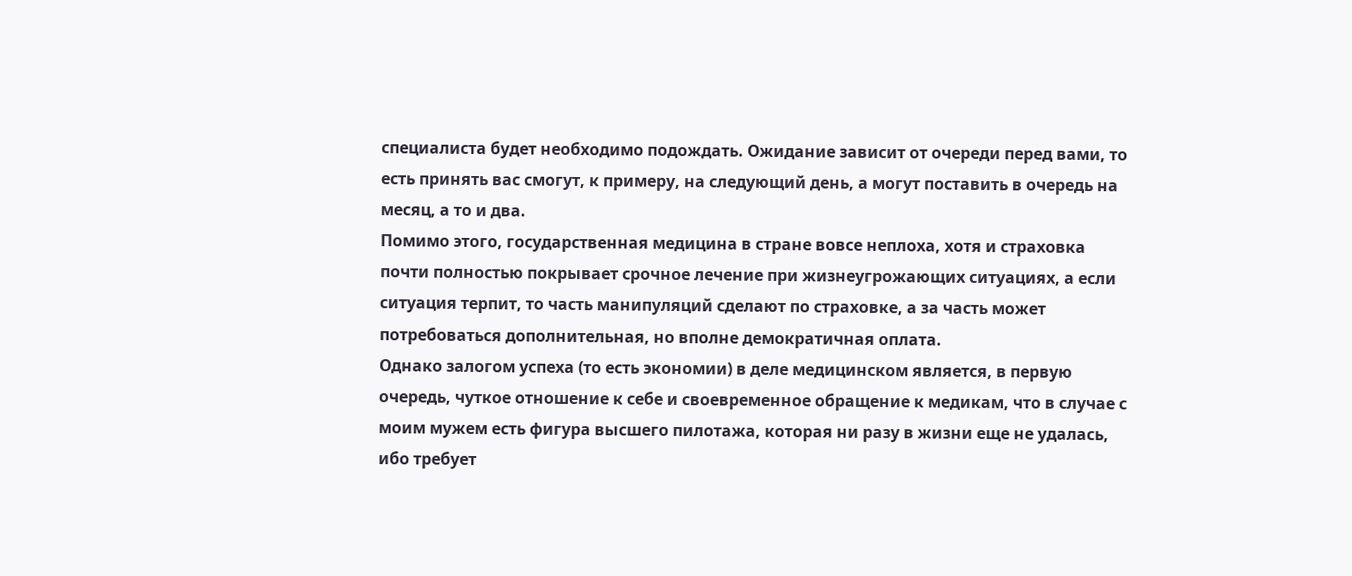специалиста будет необходимо подождать. Ожидание зависит от очереди перед вами, то есть принять вас смогут, к примеру, на следующий день, а могут поставить в очередь на месяц, а то и два.
Помимо этого, государственная медицина в стране вовсе неплоха, хотя и страховка почти полностью покрывает срочное лечение при жизнеугрожающих ситуациях, а если ситуация терпит, то часть манипуляций сделают по страховке, а за часть может потребоваться дополнительная, но вполне демократичная оплата.
Однако залогом успеха (то есть экономии) в деле медицинском является, в первую очередь, чуткое отношение к себе и своевременное обращение к медикам, что в случае с моим мужем есть фигура высшего пилотажа, которая ни разу в жизни еще не удалась, ибо требует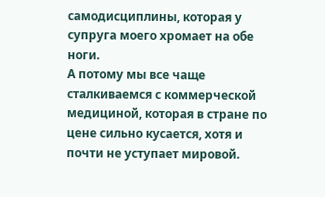самодисциплины, которая у супруга моего хромает на обе ноги.
А потому мы все чаще сталкиваемся с коммерческой медициной, которая в стране по цене сильно кусается, хотя и почти не уступает мировой.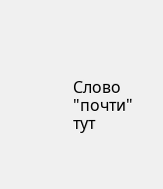Слово "почти" тут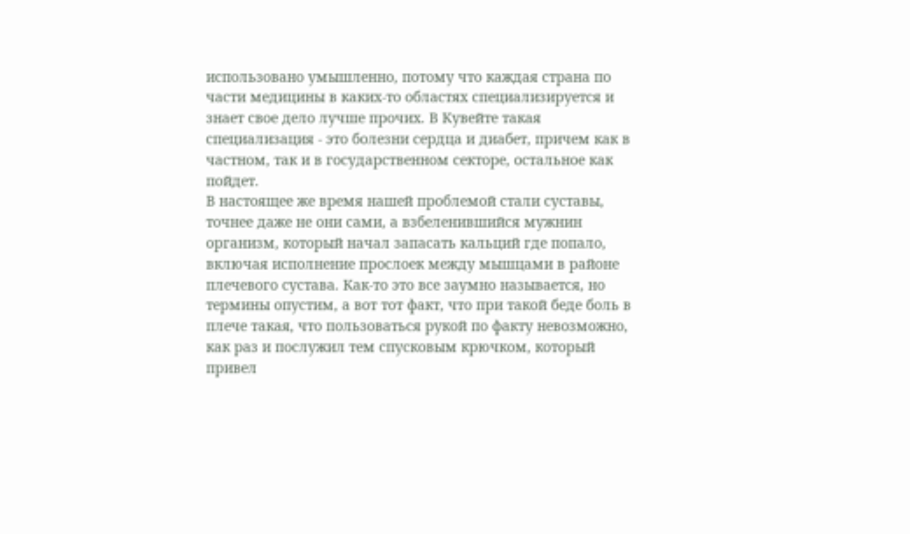использовано умышленно, потому что каждая страна по части медицины в каких-то областях специализируется и знает свое дело лучше прочих. В Кувейте такая специализация - это болезни сердца и диабет, причем как в частном, так и в государственном секторе, остальное как пойдет.
В настоящее же время нашей проблемой стали суставы, точнее даже не они сами, а взбеленившийся мужнин организм, который начал запасать кальций где попало, включая исполнение прослоек между мышцами в районе плечевого сустава. Как-то это все заумно называется, но термины опустим, а вот тот факт, что при такой беде боль в плече такая, что пользоваться рукой по факту невозможно, как раз и послужил тем спусковым крючком, который привел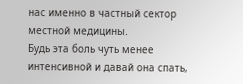нас именно в частный сектор местной медицины.
Будь эта боль чуть менее интенсивной и давай она спать,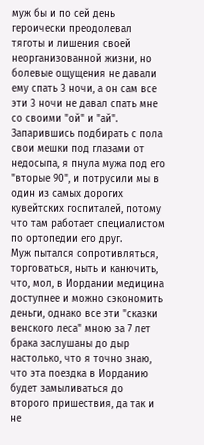муж бы и по сей день героически преодолевал тяготы и лишения своей неорганизованной жизни, но болевые ощущения не давали ему спать 3 ночи, а он сам все эти 3 ночи не давал спать мне со своими "ой" и "ай".
Запарившись подбирать с пола свои мешки под глазами от недосыпа, я пнула мужа под его "вторые 90", и потрусили мы в один из самых дорогих кувейтских госпиталей, потому что там работает специалистом по ортопедии его друг.
Муж пытался сопротивляться, торговаться, ныть и канючить, что, мол, в Иордании медицина доступнее и можно сэкономить деньги, однако все эти "сказки венского леса" мною за 7 лет брака заслушаны до дыр настолько, что я точно знаю, что эта поездка в Иорданию будет замыливаться до второго пришествия, да так и не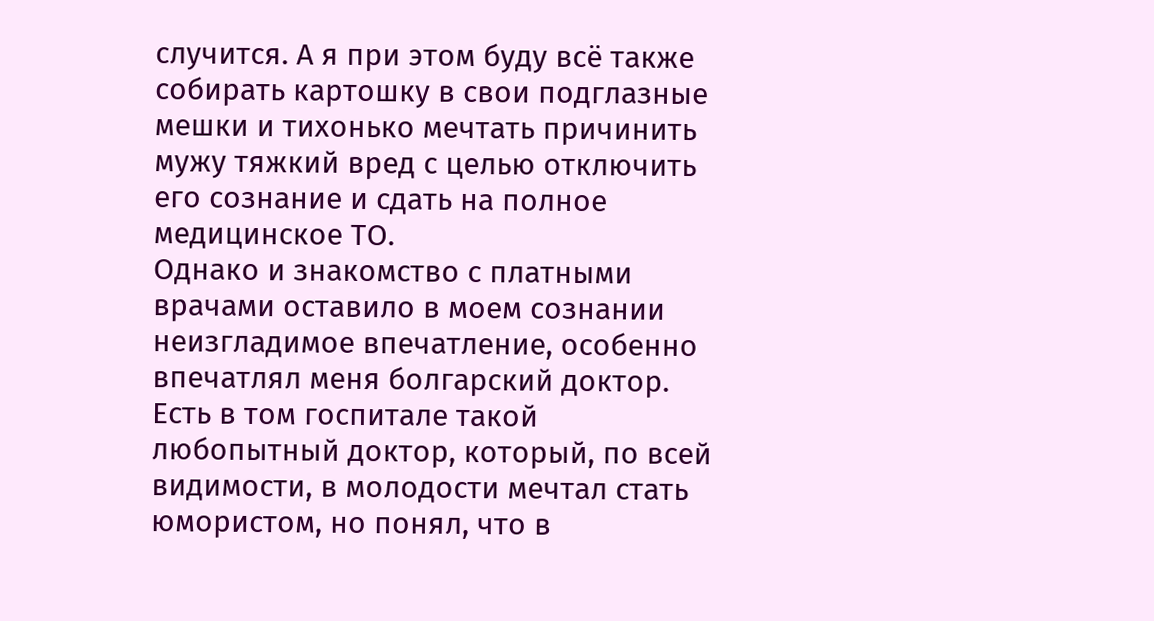случится. А я при этом буду всё также собирать картошку в свои подглазные мешки и тихонько мечтать причинить мужу тяжкий вред с целью отключить его сознание и сдать на полное медицинское ТО.
Однако и знакомство с платными врачами оставило в моем сознании неизгладимое впечатление, особенно впечатлял меня болгарский доктор. Есть в том госпитале такой любопытный доктор, который, по всей видимости, в молодости мечтал стать юмористом, но понял, что в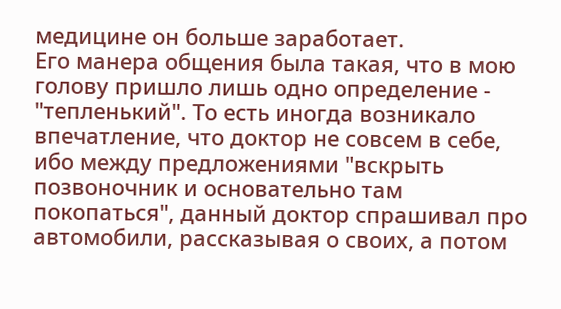медицине он больше заработает.
Его манера общения была такая, что в мою голову пришло лишь одно определение - "тепленький". То есть иногда возникало впечатление, что доктор не совсем в себе, ибо между предложениями "вскрыть позвоночник и основательно там покопаться", данный доктор спрашивал про автомобили, рассказывая о своих, а потом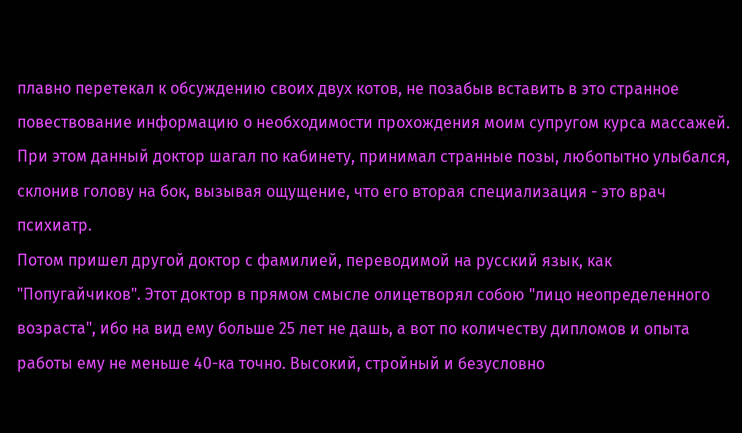плавно перетекал к обсуждению своих двух котов, не позабыв вставить в это странное повествование информацию о необходимости прохождения моим супругом курса массажей.
При этом данный доктор шагал по кабинету, принимал странные позы, любопытно улыбался, склонив голову на бок, вызывая ощущение, что его вторая специализация - это врач психиатр.
Потом пришел другой доктор с фамилией, переводимой на русский язык, как "Попугайчиков". Этот доктор в прямом смысле олицетворял собою "лицо неопределенного возраста", ибо на вид ему больше 25 лет не дашь, а вот по количеству дипломов и опыта работы ему не меньше 40-ка точно. Высокий, стройный и безусловно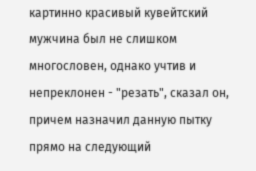картинно красивый кувейтский мужчина был не слишком многословен, однако учтив и непреклонен - "резать", сказал он, причем назначил данную пытку прямо на следующий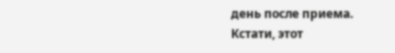день после приема.
Кстати, этот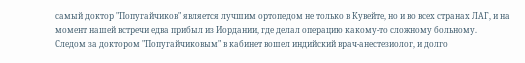самый доктор "Попугайчиков" является лучшим ортопедом не только в Кувейте, но и во всех странах ЛАГ, и на момент нашей встречи едва прибыл из Иордании, где делал операцию какому-то сложному больному.
Следом за доктором "Попугайчиковым" в кабинет вошел индийский врач-анестезиолог, и долго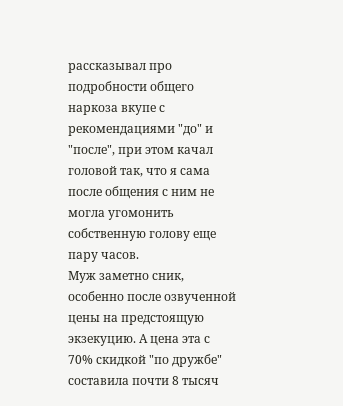рассказывал про подробности общего наркоза вкупе с рекомендациями "до" и "после", при этом качал головой так, что я сама после общения с ним не могла угомонить собственную голову еще пару часов.
Муж заметно сник, особенно после озвученной цены на предстоящую экзекуцию. А цена эта с 70% скидкой "по дружбе" составила почти 8 тысяч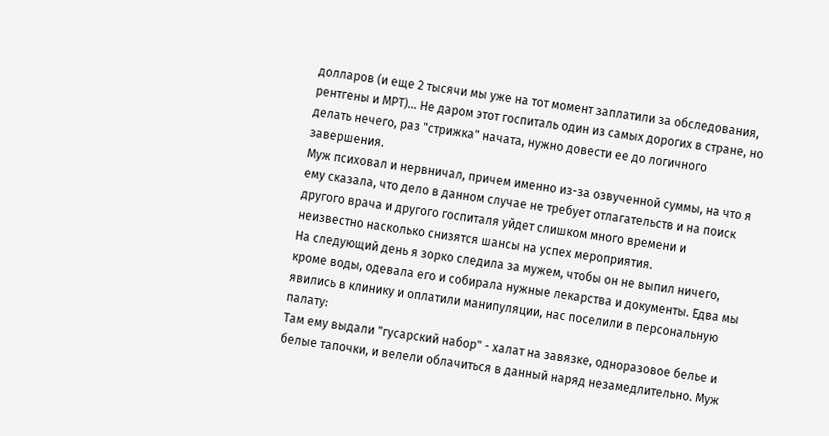долларов (и еще 2 тысячи мы уже на тот момент заплатили за обследования, рентгены и МРТ)... Не даром этот госпиталь один из самых дорогих в стране, но делать нечего, раз "стрижка" начата, нужно довести ее до логичного завершения.
Муж психовал и нервничал, причем именно из-за озвученной суммы, на что я ему сказала, что дело в данном случае не требует отлагательств и на поиск другого врача и другого госпиталя уйдет слишком много времени и неизвестно насколько снизятся шансы на успех мероприятия.
На следующий день я зорко следила за мужем, чтобы он не выпил ничего, кроме воды, одевала его и собирала нужные лекарства и документы. Едва мы явились в клинику и оплатили манипуляции, нас поселили в персональную палату:
Там ему выдали "гусарский набор" - халат на завязке, одноразовое белье и белые тапочки, и велели облачиться в данный наряд незамедлительно. Муж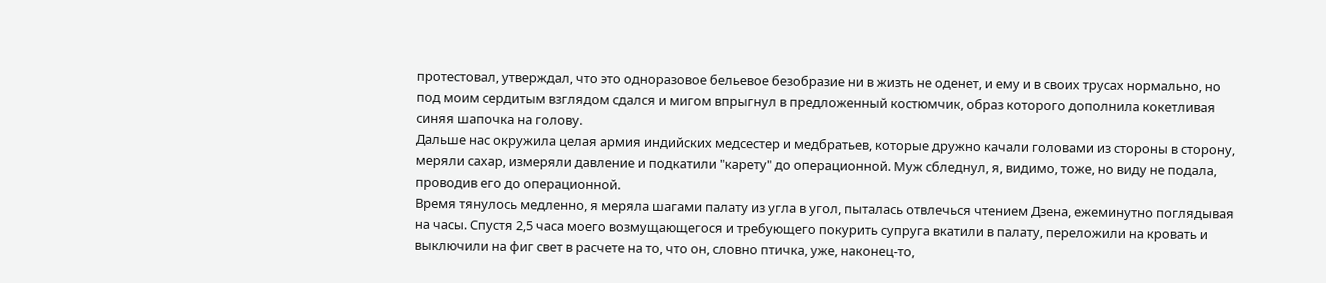протестовал, утверждал, что это одноразовое бельевое безобразие ни в жизть не оденет, и ему и в своих трусах нормально, но под моим сердитым взглядом сдался и мигом впрыгнул в предложенный костюмчик, образ которого дополнила кокетливая синяя шапочка на голову.
Дальше нас окружила целая армия индийских медсестер и медбратьев, которые дружно качали головами из стороны в сторону, меряли сахар, измеряли давление и подкатили "карету" до операционной. Муж сбледнул, я, видимо, тоже, но виду не подала, проводив его до операционной.
Время тянулось медленно, я меряла шагами палату из угла в угол, пыталась отвлечься чтением Дзена, ежеминутно поглядывая на часы. Спустя 2,5 часа моего возмущающегося и требующего покурить супруга вкатили в палату, переложили на кровать и выключили на фиг свет в расчете на то, что он, словно птичка, уже, наконец-то,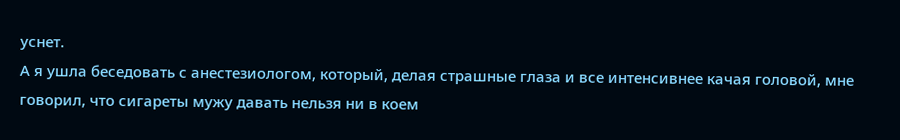уснет.
А я ушла беседовать с анестезиологом, который, делая страшные глаза и все интенсивнее качая головой, мне говорил, что сигареты мужу давать нельзя ни в коем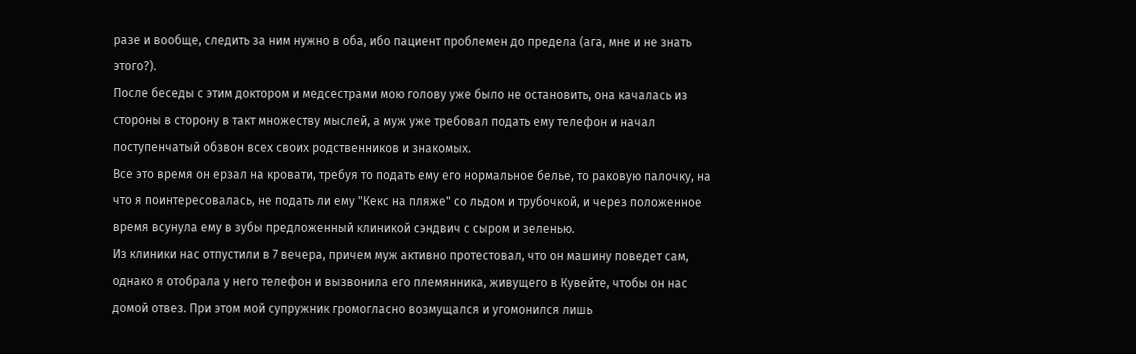разе и вообще, следить за ним нужно в оба, ибо пациент проблемен до предела (ага, мне и не знать этого?).
После беседы с этим доктором и медсестрами мою голову уже было не остановить, она качалась из стороны в сторону в такт множеству мыслей, а муж уже требовал подать ему телефон и начал поступенчатый обзвон всех своих родственников и знакомых.
Все это время он ерзал на кровати, требуя то подать ему его нормальное белье, то раковую палочку, на что я поинтересовалась, не подать ли ему "Кекс на пляже" со льдом и трубочкой, и через положенное время всунула ему в зубы предложенный клиникой сэндвич с сыром и зеленью.
Из клиники нас отпустили в 7 вечера, причем муж активно протестовал, что он машину поведет сам, однако я отобрала у него телефон и вызвонила его племянника, живущего в Кувейте, чтобы он нас домой отвез. При этом мой супружник громогласно возмущался и угомонился лишь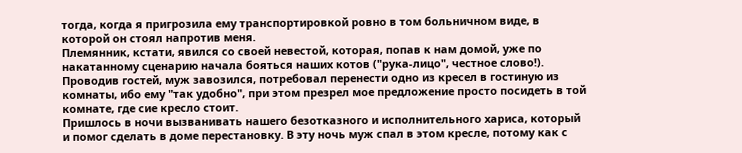тогда, когда я пригрозила ему транспортировкой ровно в том больничном виде, в которой он стоял напротив меня.
Племянник, кстати, явился со своей невестой, которая, попав к нам домой, уже по накатанному сценарию начала бояться наших котов ("рука-лицо", честное слово!). Проводив гостей, муж завозился, потребовал перенести одно из кресел в гостиную из комнаты, ибо ему "так удобно", при этом презрел мое предложение просто посидеть в той комнате, где сие кресло стоит.
Пришлось в ночи вызванивать нашего безотказного и исполнительного хариса, который и помог сделать в доме перестановку. В эту ночь муж спал в этом кресле, потому как с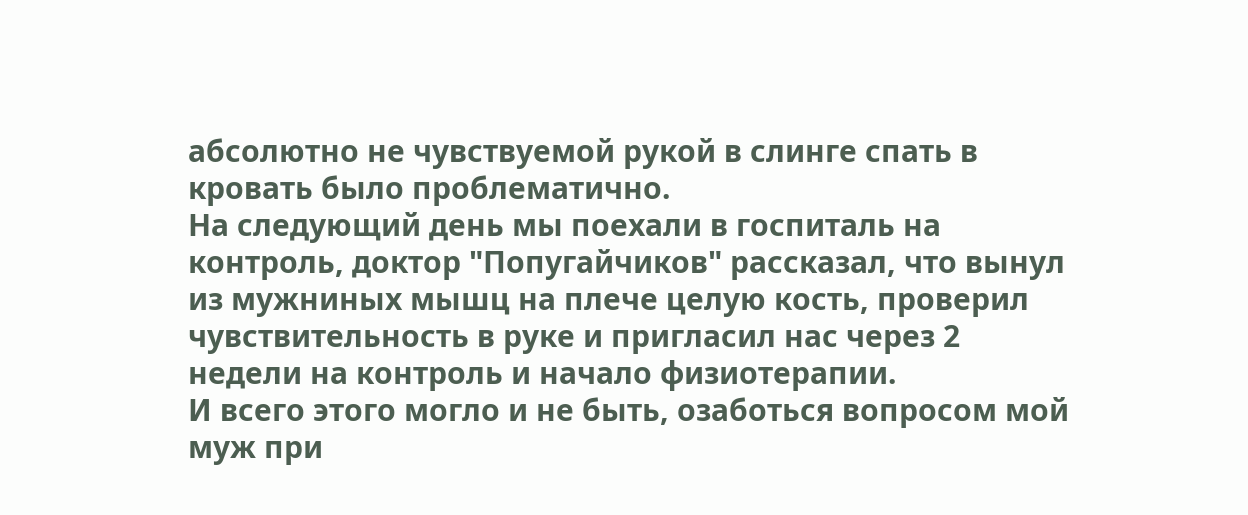абсолютно не чувствуемой рукой в слинге спать в кровать было проблематично.
На следующий день мы поехали в госпиталь на контроль, доктор "Попугайчиков" рассказал, что вынул из мужниных мышц на плече целую кость, проверил чувствительность в руке и пригласил нас через 2 недели на контроль и начало физиотерапии.
И всего этого могло и не быть, озаботься вопросом мой муж при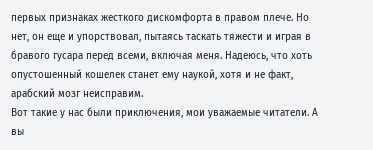первых признаках жесткого дискомфорта в правом плече. Но нет, он еще и упорствовал, пытаясь таскать тяжести и играя в бравого гусара перед всеми, включая меня. Надеюсь, что хоть опустошенный кошелек станет ему наукой, хотя и не факт, арабский мозг неисправим.
Вот такие у нас были приключения, мои уважаемые читатели. А вы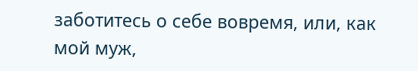заботитесь о себе вовремя, или, как мой муж,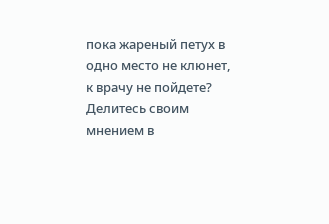пока жареный петух в одно место не клюнет, к врачу не пойдете? Делитесь своим мнением в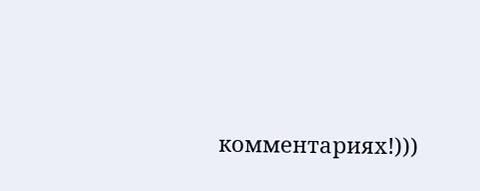комментариях!)))